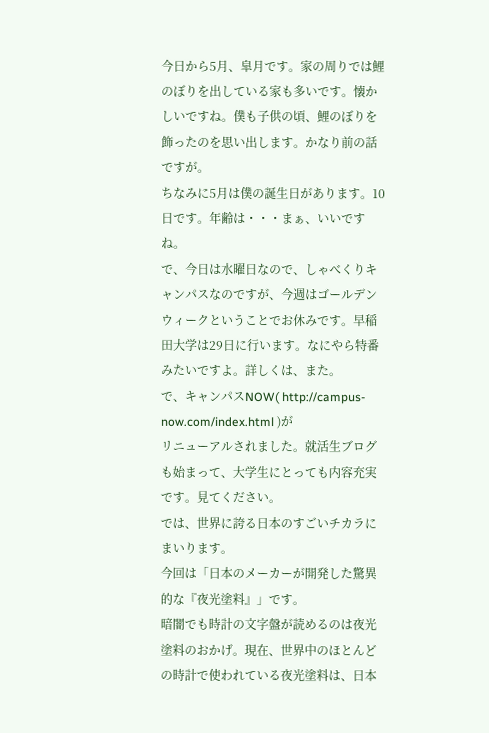今日から5月、皐月です。家の周りでは鯉のぼりを出している家も多いです。懐かしいですね。僕も子供の頃、鯉のぼりを飾ったのを思い出します。かなり前の話ですが。
ちなみに5月は僕の誕生日があります。10日です。年齢は・・・まぁ、いいですね。
で、今日は水曜日なので、しゃべくりキャンパスなのですが、今週はゴールデンウィークということでお休みです。早稲田大学は29日に行います。なにやら特番みたいですよ。詳しくは、また。
で、キャンパスNOW( http://campus-now.com/index.html )が
リニューアルされました。就活生ブログも始まって、大学生にとっても内容充実です。見てください。
では、世界に誇る日本のすごいチカラにまいります。
今回は「日本のメーカーが開発した驚異的な『夜光塗料』」です。
暗闇でも時計の文字盤が読めるのは夜光塗料のおかげ。現在、世界中のほとんどの時計で使われている夜光塗料は、日本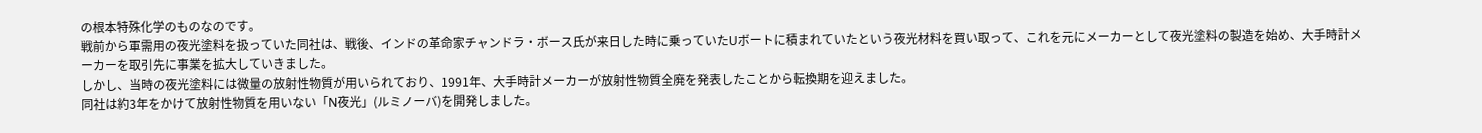の根本特殊化学のものなのです。
戦前から軍需用の夜光塗料を扱っていた同社は、戦後、インドの革命家チャンドラ・ボース氏が来日した時に乗っていたUボートに積まれていたという夜光材料を買い取って、これを元にメーカーとして夜光塗料の製造を始め、大手時計メーカーを取引先に事業を拡大していきました。
しかし、当時の夜光塗料には微量の放射性物質が用いられており、1991年、大手時計メーカーが放射性物質全廃を発表したことから転換期を迎えました。
同社は約3年をかけて放射性物質を用いない「N夜光」(ルミノーバ)を開発しました。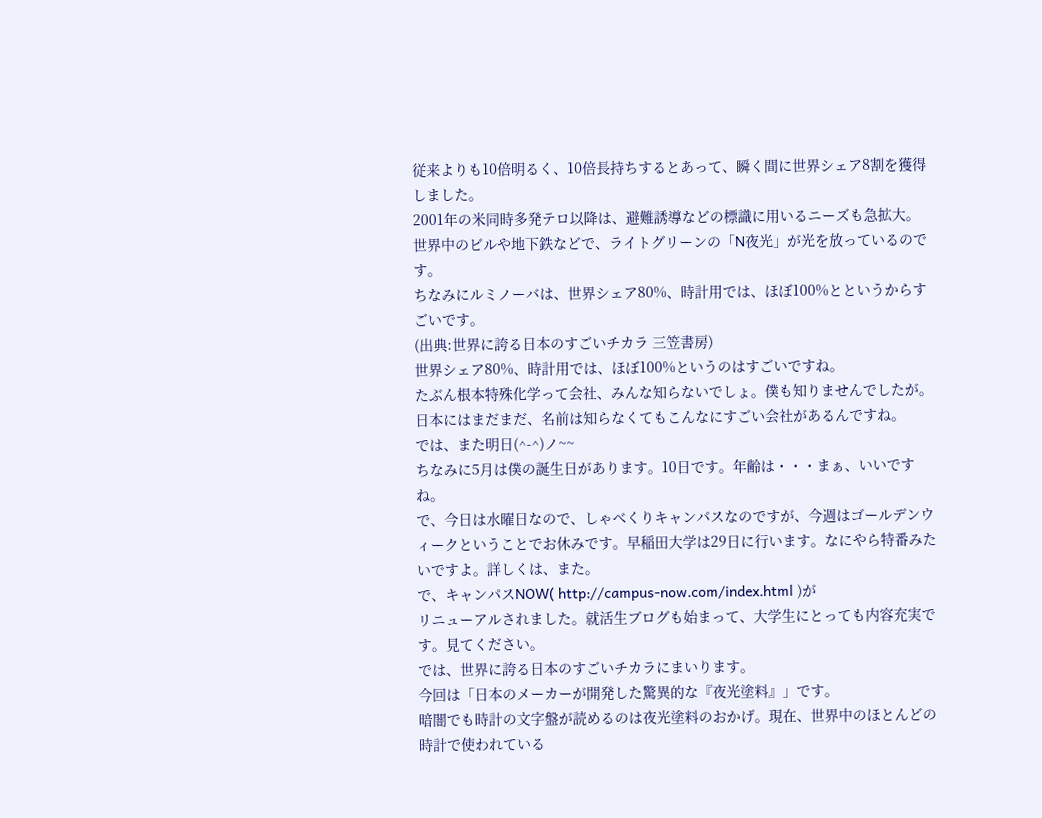従来よりも10倍明るく、10倍長持ちするとあって、瞬く間に世界シェア8割を獲得しました。
2001年の米同時多発テロ以降は、避難誘導などの標識に用いるニーズも急拡大。世界中のビルや地下鉄などで、ライトグリーンの「N夜光」が光を放っているのです。
ちなみにルミノーバは、世界シェア80%、時計用では、ほぼ100%とというからすごいです。
(出典:世界に誇る日本のすごいチカラ 三笠書房)
世界シェア80%、時計用では、ほぼ100%というのはすごいですね。
たぶん根本特殊化学って会社、みんな知らないでしょ。僕も知りませんでしたが。日本にはまだまだ、名前は知らなくてもこんなにすごい会社があるんですね。
では、また明日(^-^)ノ~~
ちなみに5月は僕の誕生日があります。10日です。年齢は・・・まぁ、いいですね。
で、今日は水曜日なので、しゃべくりキャンパスなのですが、今週はゴールデンウィークということでお休みです。早稲田大学は29日に行います。なにやら特番みたいですよ。詳しくは、また。
で、キャンパスNOW( http://campus-now.com/index.html )が
リニューアルされました。就活生ブログも始まって、大学生にとっても内容充実です。見てください。
では、世界に誇る日本のすごいチカラにまいります。
今回は「日本のメーカーが開発した驚異的な『夜光塗料』」です。
暗闇でも時計の文字盤が読めるのは夜光塗料のおかげ。現在、世界中のほとんどの時計で使われている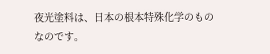夜光塗料は、日本の根本特殊化学のものなのです。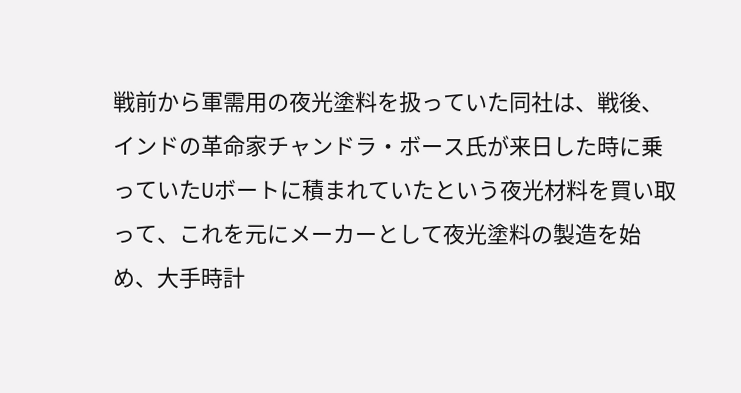戦前から軍需用の夜光塗料を扱っていた同社は、戦後、インドの革命家チャンドラ・ボース氏が来日した時に乗っていたUボートに積まれていたという夜光材料を買い取って、これを元にメーカーとして夜光塗料の製造を始め、大手時計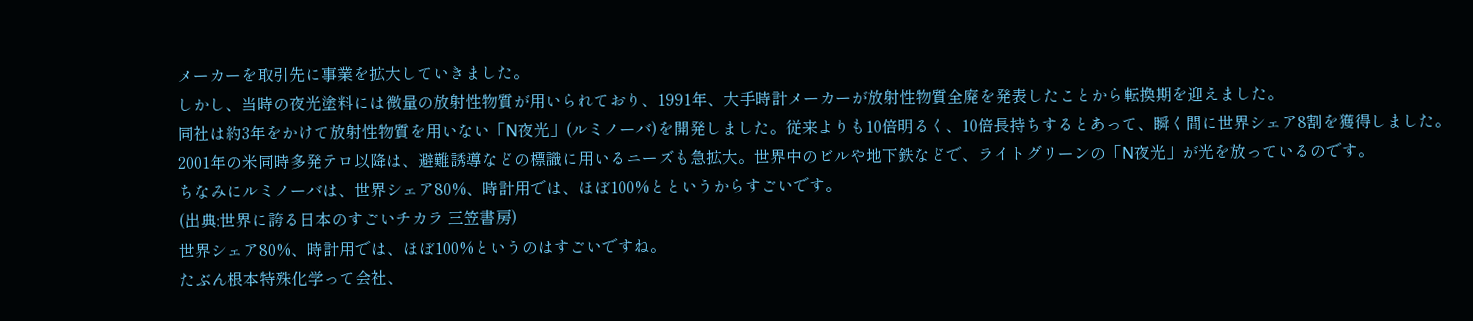メーカーを取引先に事業を拡大していきました。
しかし、当時の夜光塗料には微量の放射性物質が用いられており、1991年、大手時計メーカーが放射性物質全廃を発表したことから転換期を迎えました。
同社は約3年をかけて放射性物質を用いない「N夜光」(ルミノーバ)を開発しました。従来よりも10倍明るく、10倍長持ちするとあって、瞬く間に世界シェア8割を獲得しました。
2001年の米同時多発テロ以降は、避難誘導などの標識に用いるニーズも急拡大。世界中のビルや地下鉄などで、ライトグリーンの「N夜光」が光を放っているのです。
ちなみにルミノーバは、世界シェア80%、時計用では、ほぼ100%とというからすごいです。
(出典:世界に誇る日本のすごいチカラ 三笠書房)
世界シェア80%、時計用では、ほぼ100%というのはすごいですね。
たぶん根本特殊化学って会社、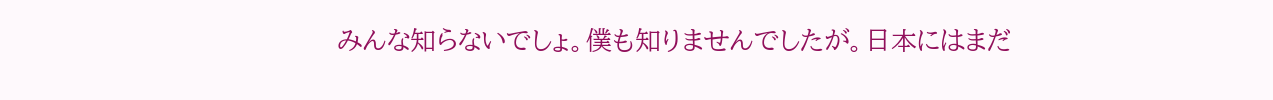みんな知らないでしょ。僕も知りませんでしたが。日本にはまだ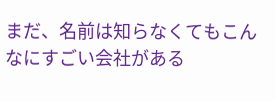まだ、名前は知らなくてもこんなにすごい会社がある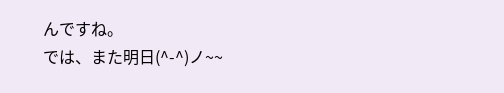んですね。
では、また明日(^-^)ノ~~